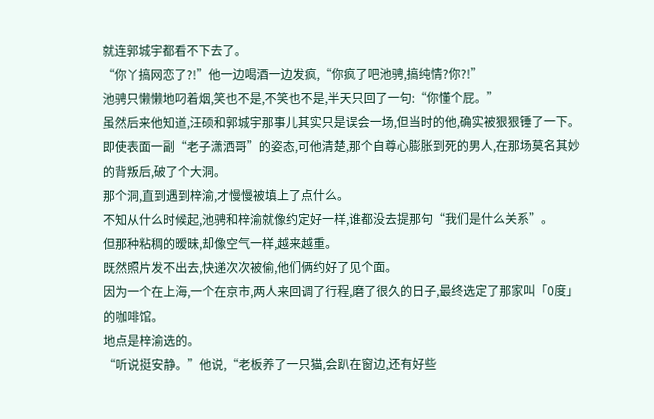就连郭城宇都看不下去了。
“你丫搞网恋了?!”他一边喝酒一边发疯,“你疯了吧池骋,搞纯情?你?!”
池骋只懒懒地叼着烟,笑也不是,不笑也不是,半天只回了一句:“你懂个屁。”
虽然后来他知道,汪硕和郭城宇那事儿其实只是误会一场,但当时的他,确实被狠狠锤了一下。
即使表面一副“老子潇洒哥”的姿态,可他清楚,那个自尊心膨胀到死的男人,在那场莫名其妙的背叛后,破了个大洞。
那个洞,直到遇到梓渝,才慢慢被填上了点什么。
不知从什么时候起,池骋和梓渝就像约定好一样,谁都没去提那句“我们是什么关系”。
但那种粘稠的暧昧,却像空气一样,越来越重。
既然照片发不出去,快递次次被偷,他们俩约好了见个面。
因为一个在上海,一个在京市,两人来回调了行程,磨了很久的日子,最终选定了那家叫「0度」的咖啡馆。
地点是梓渝选的。
“听说挺安静。”他说,“老板养了一只猫,会趴在窗边,还有好些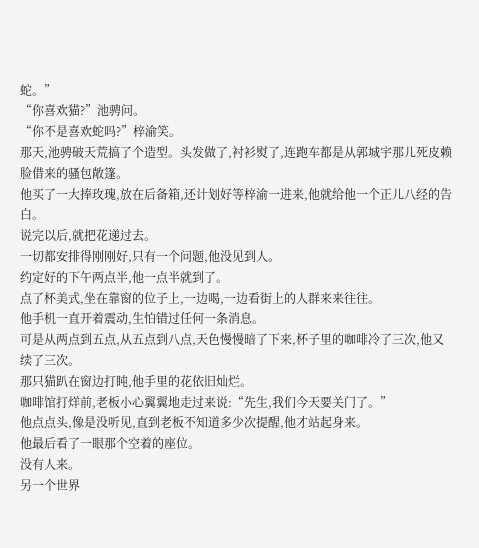蛇。”
“你喜欢猫?”池骋问。
“你不是喜欢蛇吗?”梓渝笑。
那天,池骋破天荒搞了个造型。头发做了,衬衫熨了,连跑车都是从郭城宇那儿死皮赖脸借来的骚包敞篷。
他买了一大捧玫瑰,放在后备箱,还计划好等梓渝一进来,他就给他一个正儿八经的告白。
说完以后,就把花递过去。
一切都安排得刚刚好,只有一个问题,他没见到人。
约定好的下午两点半,他一点半就到了。
点了杯美式,坐在靠窗的位子上,一边喝,一边看街上的人群来来往往。
他手机一直开着震动,生怕错过任何一条消息。
可是从两点到五点,从五点到八点,天色慢慢暗了下来,杯子里的咖啡冷了三次,他又续了三次。
那只猫趴在窗边打盹,他手里的花依旧灿烂。
咖啡馆打烊前,老板小心翼翼地走过来说:“先生,我们今天要关门了。”
他点点头,像是没听见,直到老板不知道多少次提醒,他才站起身来。
他最后看了一眼那个空着的座位。
没有人来。
另一个世界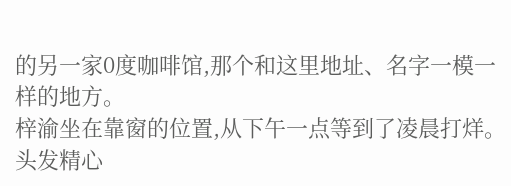的另一家0度咖啡馆,那个和这里地址、名字一模一样的地方。
梓渝坐在靠窗的位置,从下午一点等到了凌晨打烊。
头发精心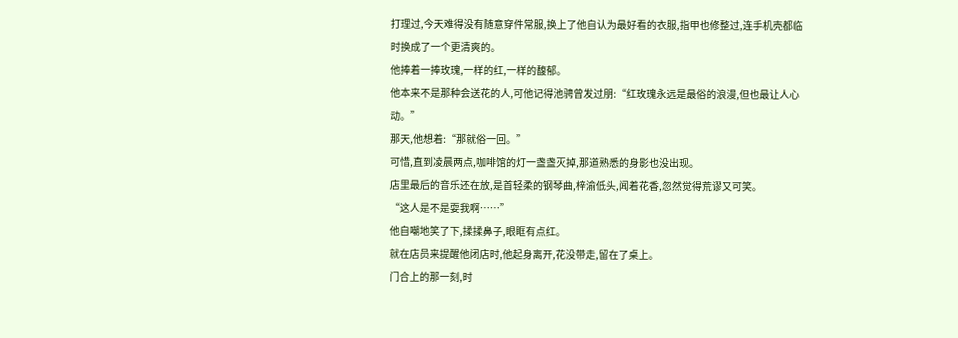打理过,今天难得没有随意穿件常服,换上了他自认为最好看的衣服,指甲也修整过,连手机壳都临时换成了一个更清爽的。
他捧着一捧玫瑰,一样的红,一样的馥郁。
他本来不是那种会送花的人,可他记得池骋曾发过朋:“红玫瑰永远是最俗的浪漫,但也最让人心动。”
那天,他想着:“那就俗一回。”
可惜,直到凌晨两点,咖啡馆的灯一盏盏灭掉,那道熟悉的身影也没出现。
店里最后的音乐还在放,是首轻柔的钢琴曲,梓渝低头,闻着花香,忽然觉得荒谬又可笑。
“这人是不是耍我啊……”
他自嘲地笑了下,揉揉鼻子,眼眶有点红。
就在店员来提醒他闭店时,他起身离开,花没带走,留在了桌上。
门合上的那一刻,时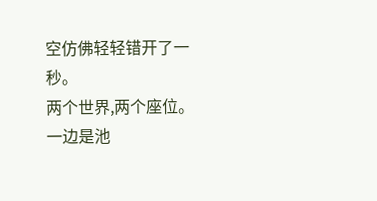空仿佛轻轻错开了一秒。
两个世界,两个座位。
一边是池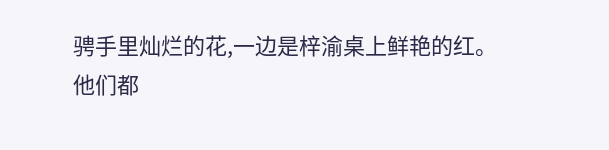骋手里灿烂的花,一边是梓渝桌上鲜艳的红。
他们都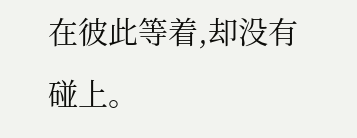在彼此等着,却没有碰上。